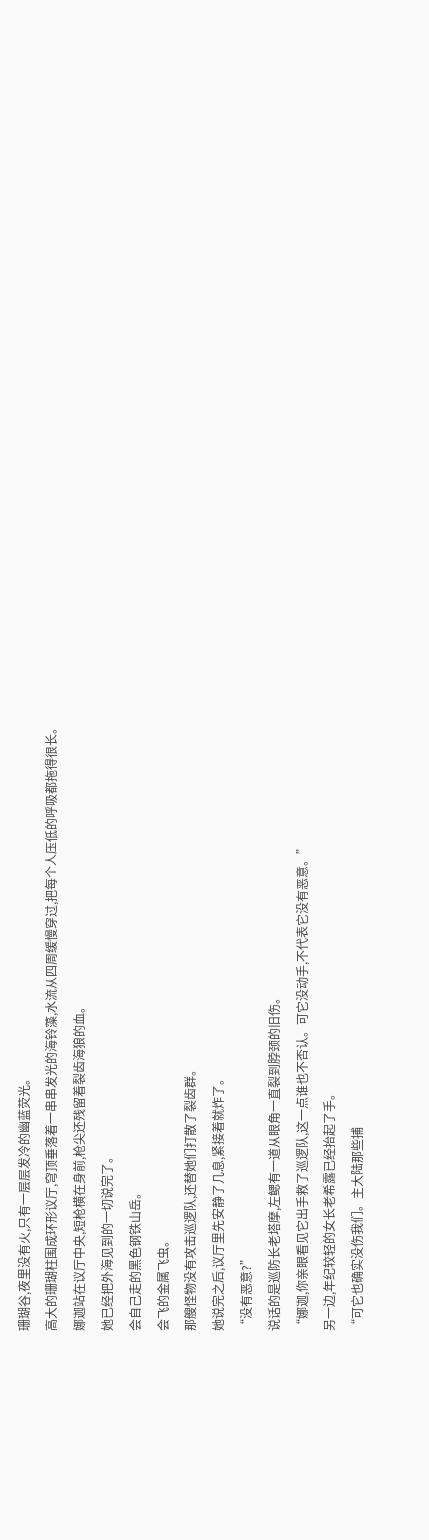珊瑚谷,夜里没有火,只有一层层发冷的幽蓝荧光。
高大的珊瑚柱围成环形议厅,穹顶垂落着一串串发光的海铃藻,水流从四周缓慢穿过,把每个人压低的呼吸都拖得很长。
娜迦站在议厅中央,短枪横在身前,枪尖还残留着裂齿海狼的血。
她已经把外海见到的一切说完了。
会自己走的黑色钢铁山岳。
会飞的金属飞虫。
那艘怪物没有攻击巡逻队,还替她们打散了裂齿群。
她说完之后,议厅里先安静了几息,紧接着就炸了。
“没有恶意?”
说话的是巡防长老塔摩,左鳃有一道从眼角一直裂到脖颈的旧伤。
“娜迦,你亲眼看见它出手救了巡逻队,这一点谁也不否认。可它没动手,不代表它没有恶意。”
另一边,年纪较轻的女长老希露已经抬起了手。
“可它也确实没伤我们。主大陆那些捕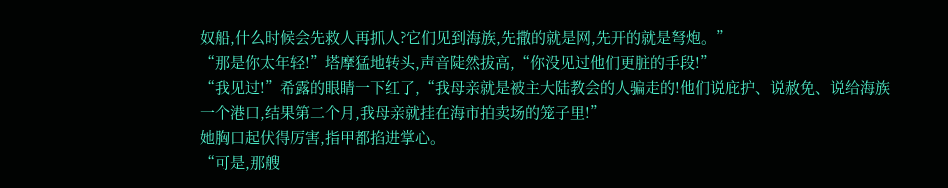奴船,什么时候会先救人再抓人?它们见到海族,先撒的就是网,先开的就是弩炮。”
“那是你太年轻!”塔摩猛地转头,声音陡然拔高,“你没见过他们更脏的手段!”
“我见过!”希露的眼睛一下红了,“我母亲就是被主大陆教会的人骗走的!他们说庇护、说赦免、说给海族一个港口,结果第二个月,我母亲就挂在海市拍卖场的笼子里!”
她胸口起伏得厉害,指甲都掐进掌心。
“可是,那艘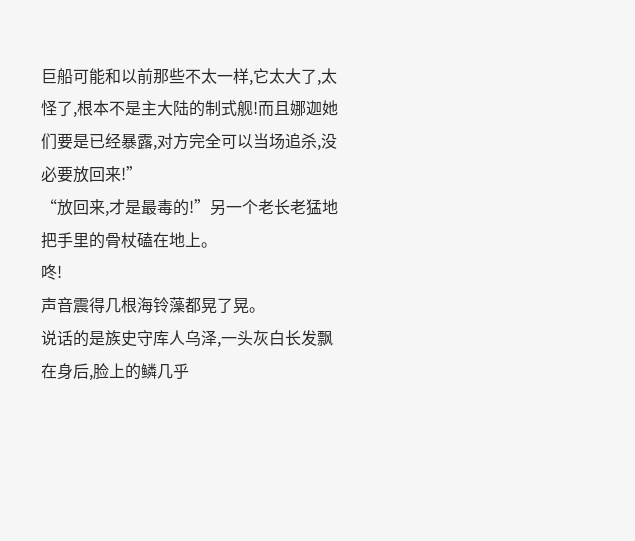巨船可能和以前那些不太一样,它太大了,太怪了,根本不是主大陆的制式舰!而且娜迦她们要是已经暴露,对方完全可以当场追杀,没必要放回来!”
“放回来,才是最毒的!”另一个老长老猛地把手里的骨杖磕在地上。
咚!
声音震得几根海铃藻都晃了晃。
说话的是族史守库人乌泽,一头灰白长发飘在身后,脸上的鳞几乎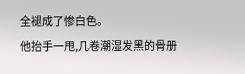全褪成了惨白色。
他抬手一甩,几卷潮湿发黑的骨册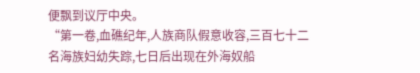便飘到议厅中央。
“第一卷,血礁纪年,人族商队假意收容,三百七十二名海族妇幼失踪,七日后出现在外海奴船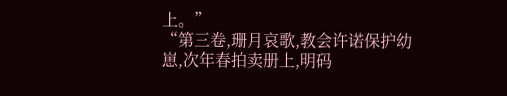上。”
“第三卷,珊月哀歌,教会许诺保护幼崽,次年春拍卖册上,明码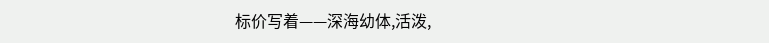标价写着——深海幼体,活泼,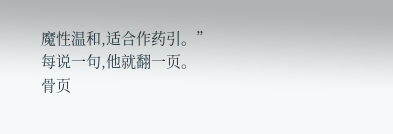魔性温和,适合作药引。”
每说一句,他就翻一页。
骨页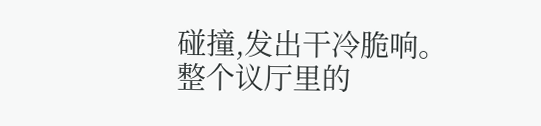碰撞,发出干冷脆响。
整个议厅里的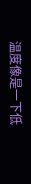温度像是一下低